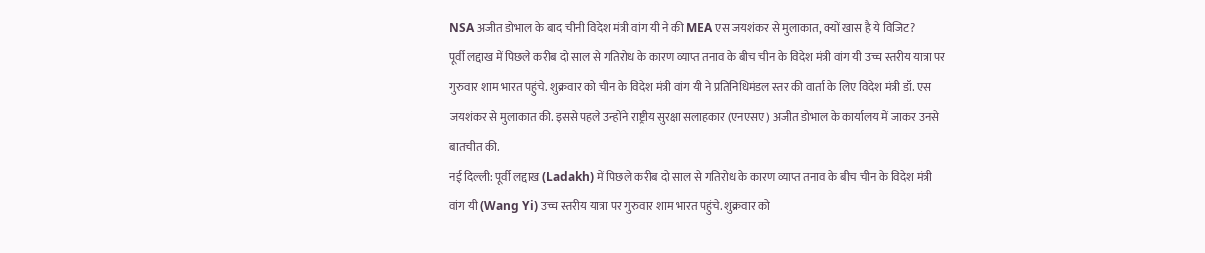NSA अजीत डोभाल के बाद चीनी विदेश मंत्री वांग यी ने की MEA एस जयशंकर से मुलाकात, क्यों खास है ये विजिट?
पूर्वी लद्दाख में पिछले करीब दो साल से गतिरोध के कारण व्याप्त तनाव के बीच चीन के विदेश मंत्री वांग यी उच्च स्तरीय यात्रा पर गुरुवार शाम भारत पहुंचे. शुक्रवार को चीन के विदेश मंत्री वांग यी ने प्रतिनिधिमंडल स्तर की वार्ता के लिए विदेश मंत्री डॉ. एस जयशंकर से मुलाकात की. इससे पहले उन्होंने राष्ट्रीय सुरक्षा सलाहकार (एनएसए) अजीत डोभाल के कार्यालय में जाकर उनसे बातचीत की.
नई दिल्ली: पूर्वी लद्दाख (Ladakh) में पिछले करीब दो साल से गतिरोध के कारण व्याप्त तनाव के बीच चीन के विदेश मंत्री वांग यी (Wang Yi) उच्च स्तरीय यात्रा पर गुरुवार शाम भारत पहुंचे. शुक्रवार को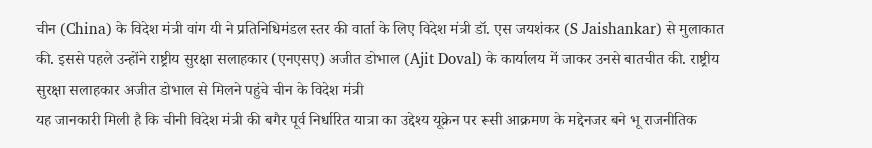चीन (China) के विदेश मंत्री वांग यी ने प्रतिनिधिमंडल स्तर की वार्ता के लिए विदेश मंत्री डॉ. एस जयशंकर (S Jaishankar) से मुलाकात की. इससे पहले उन्होंने राष्ट्रीय सुरक्षा सलाहकार (एनएसए) अजीत डोभाल (Ajit Doval) के कार्यालय में जाकर उनसे बातचीत की. राष्ट्रीय सुरक्षा सलाहकार अजीत डोभाल से मिलने पहुंचे चीन के विदेश मंत्री
यह जानकारी मिली है कि चीनी विदेश मंत्री की बगैर पूर्व निर्धारित यात्रा का उद्देश्य यूक्रेन पर रूसी आक्रमण के मद्देनजर बने भू राजनीतिक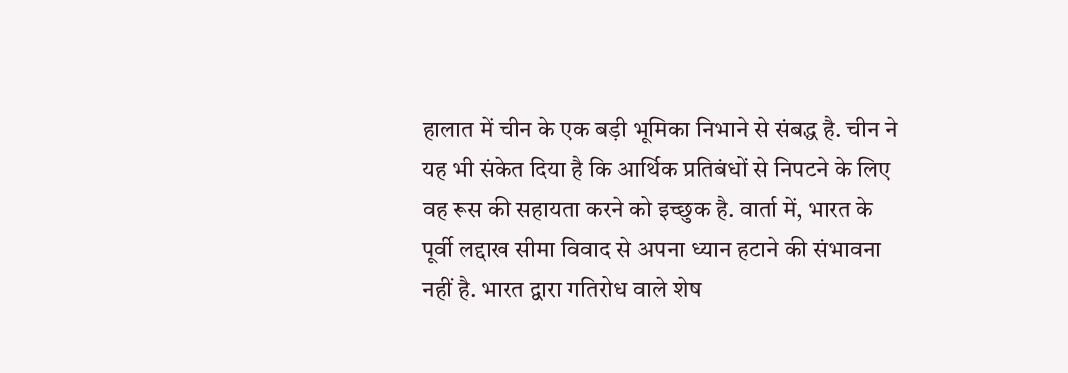हालात में चीन के एक बड़ी भूमिका निभाने से संबद्ध है. चीन ने यह भी संकेत दिया है कि आर्थिक प्रतिबंधों से निपटने के लिए वह रूस की सहायता करने को इच्छुक है. वार्ता में, भारत के पूर्वी लद्दाख सीमा विवाद से अपना ध्यान हटाने की संभावना नहीं है. भारत द्वारा गतिरोध वाले शेष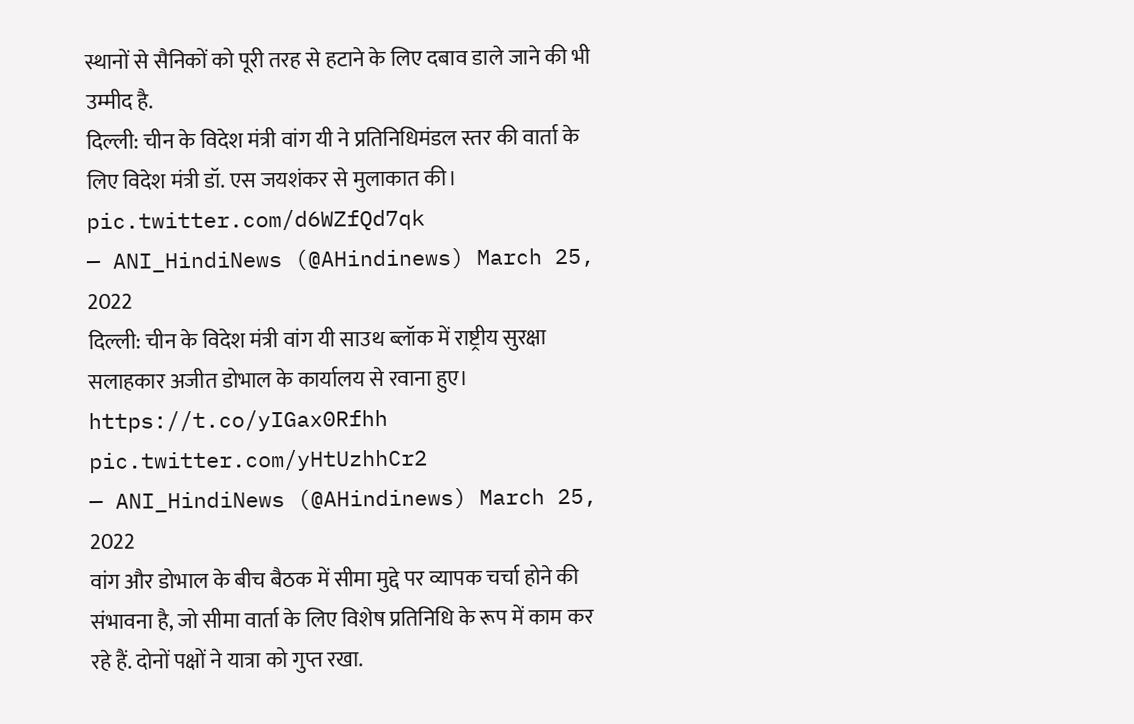स्थानों से सैनिकों को पूरी तरह से हटाने के लिए दबाव डाले जाने की भी उम्मीद है.
दिल्ली: चीन के विदेश मंत्री वांग यी ने प्रतिनिधिमंडल स्तर की वार्ता के लिए विदेश मंत्री डॉ. एस जयशंकर से मुलाकात की। pic.twitter.com/d6WZfQd7qk
— ANI_HindiNews (@AHindinews) March 25, 2022
दिल्ली: चीन के विदेश मंत्री वांग यी साउथ ब्लॉक में राष्ट्रीय सुरक्षा सलाहकार अजीत डोभाल के कार्यालय से रवाना हुए। https://t.co/yIGax0Rfhh pic.twitter.com/yHtUzhhCr2
— ANI_HindiNews (@AHindinews) March 25, 2022
वांग और डोभाल के बीच बैठक में सीमा मुद्दे पर व्यापक चर्चा होने की संभावना है, जो सीमा वार्ता के लिए विशेष प्रतिनिधि के रूप में काम कर रहे हैं. दोनों पक्षों ने यात्रा को गुप्त रखा.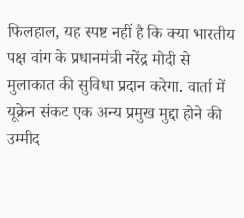फिलहाल, यह स्पष्ट नहीं है कि क्या भारतीय पक्ष वांग के प्रधानमंत्री नरेंद्र मोदी से मुलाकात की सुविधा प्रदान करेगा. वार्ता में यूक्रेन संकट एक अन्य प्रमुख मुद्दा होने की उम्मीद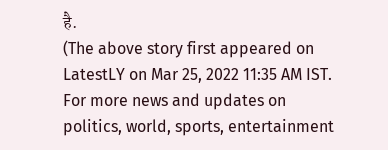है.
(The above story first appeared on LatestLY on Mar 25, 2022 11:35 AM IST. For more news and updates on politics, world, sports, entertainment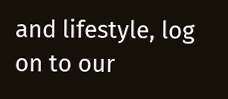and lifestyle, log on to our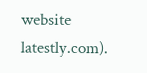website latestly.com).